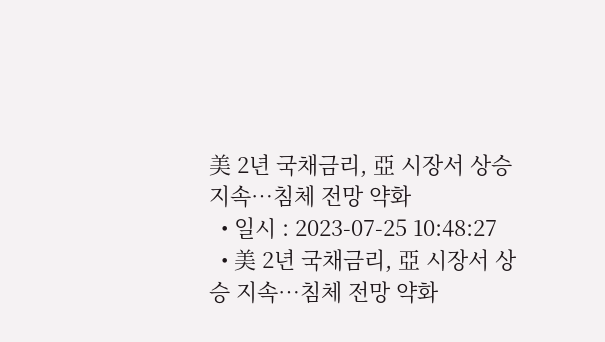美 2년 국채금리, 亞 시장서 상승 지속…침체 전망 약화
  • 일시 : 2023-07-25 10:48:27
  • 美 2년 국채금리, 亞 시장서 상승 지속…침체 전망 약화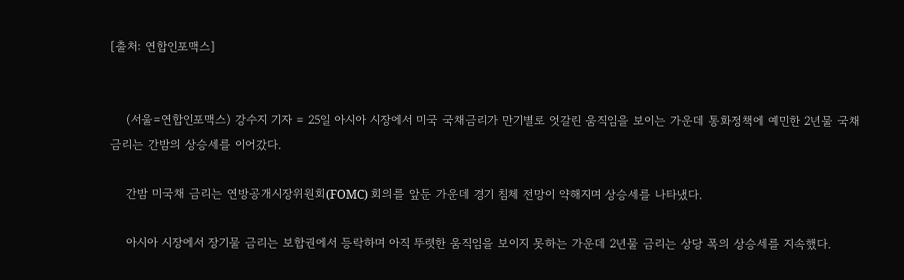[출처: 연합인포맥스]


    (서울=연합인포맥스) 강수지 기자 = 25일 아시아 시장에서 미국 국채금리가 만기별로 엇갈린 움직임을 보이는 가운데 통화정책에 예민한 2년물 국채금리는 간밤의 상승세를 이어갔다.

    간밤 미국채 금리는 연방공개시장위원회(FOMC) 회의를 앞둔 가운데 경기 침체 전망이 약해지며 상승세를 나타냈다.

    아시아 시장에서 장기물 금리는 보합권에서 등락하며 아직 뚜렷한 움직임을 보이지 못하는 가운데 2년물 금리는 상당 폭의 상승세를 지속했다.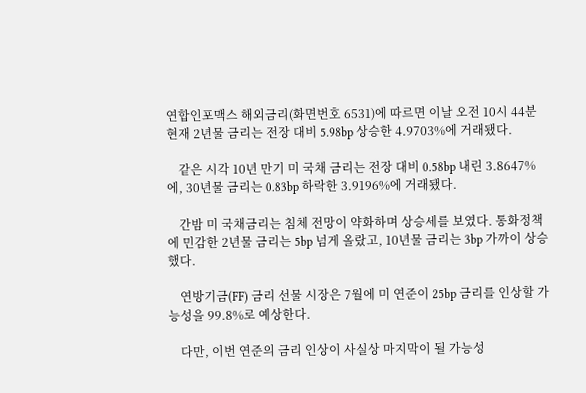연합인포맥스 해외금리(화면번호 6531)에 따르면 이날 오전 10시 44분 현재 2년물 금리는 전장 대비 5.98bp 상승한 4.9703%에 거래됐다.

    같은 시각 10년 만기 미 국채 금리는 전장 대비 0.58bp 내린 3.8647%에, 30년물 금리는 0.83bp 하락한 3.9196%에 거래됐다.

    간밤 미 국채금리는 침체 전망이 약화하며 상승세를 보였다. 통화정책에 민감한 2년물 금리는 5bp 넘게 올랐고, 10년물 금리는 3bp 가까이 상승했다.

    연방기금(FF) 금리 선물 시장은 7월에 미 연준이 25bp 금리를 인상할 가능성을 99.8%로 예상한다.

    다만, 이번 연준의 금리 인상이 사실상 마지막이 될 가능성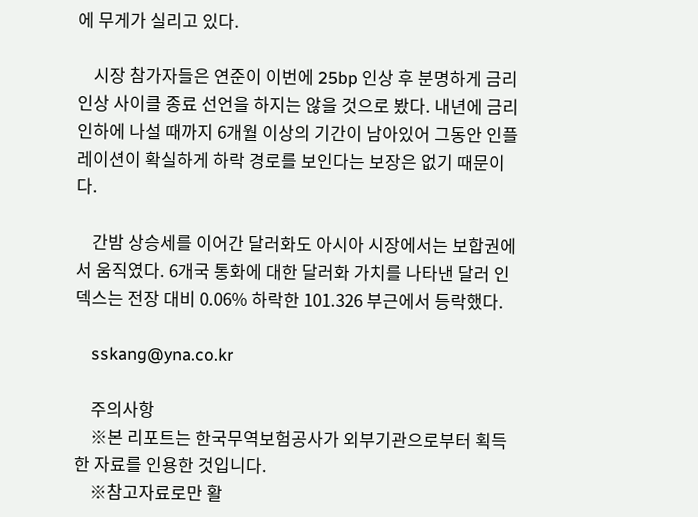에 무게가 실리고 있다.

    시장 참가자들은 연준이 이번에 25bp 인상 후 분명하게 금리 인상 사이클 종료 선언을 하지는 않을 것으로 봤다. 내년에 금리 인하에 나설 때까지 6개월 이상의 기간이 남아있어 그동안 인플레이션이 확실하게 하락 경로를 보인다는 보장은 없기 때문이다.

    간밤 상승세를 이어간 달러화도 아시아 시장에서는 보합권에서 움직였다. 6개국 통화에 대한 달러화 가치를 나타낸 달러 인덱스는 전장 대비 0.06% 하락한 101.326 부근에서 등락했다.

    sskang@yna.co.kr

    주의사항
    ※본 리포트는 한국무역보험공사가 외부기관으로부터 획득한 자료를 인용한 것입니다.
    ※참고자료로만 활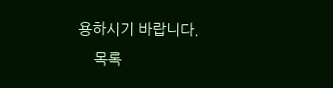용하시기 바랍니다.
    목록